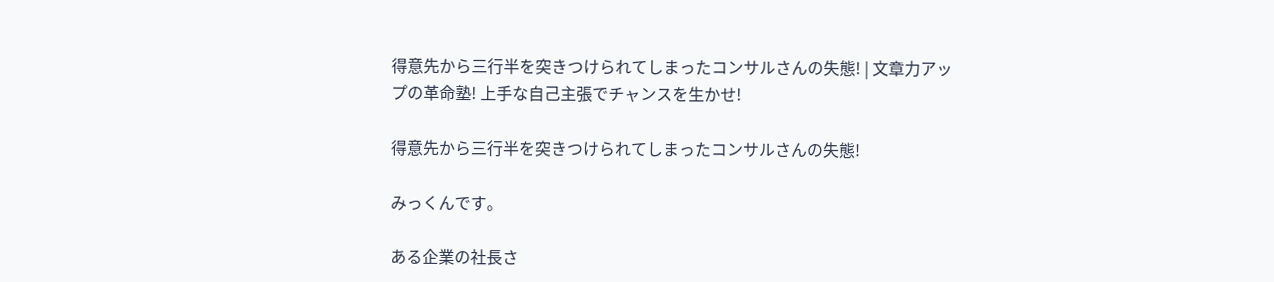得意先から三行半を突きつけられてしまったコンサルさんの失態! | 文章力アップの革命塾! 上手な自己主張でチャンスを生かせ!

得意先から三行半を突きつけられてしまったコンサルさんの失態!

みっくんです。

ある企業の社長さ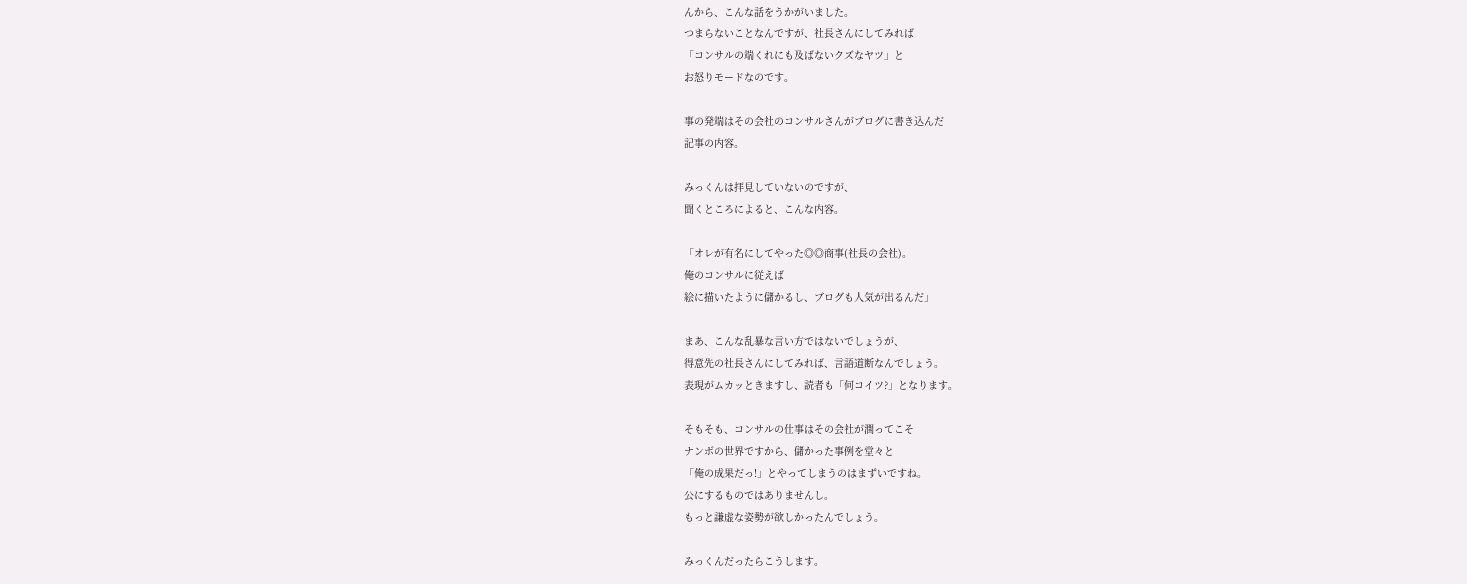んから、こんな話をうかがいました。
つまらないことなんですが、社長さんにしてみれば
「コンサルの端くれにも及ばないクズなヤツ」と
お怒りモードなのです。

事の発端はその会社のコンサルさんがブログに書き込んだ
記事の内容。

みっくんは拝見していないのですが、
聞くところによると、こんな内容。

「オレが有名にしてやった◎◎商事(社長の会社)。
俺のコンサルに従えば
絵に描いたように儲かるし、ブログも人気が出るんだ」

まあ、こんな乱暴な言い方ではないでしょうが、
得意先の社長さんにしてみれば、言語道断なんでしょう。
表現がムカッときますし、読者も「何コイツ?」となります。

そもそも、コンサルの仕事はその会社が潤ってこそ
ナンボの世界ですから、儲かった事例を堂々と
「俺の成果だっ!」とやってしまうのはまずいですね。
公にするものではありませんし。
もっと謙虚な姿勢が欲しかったんでしょう。

みっくんだったらこうします。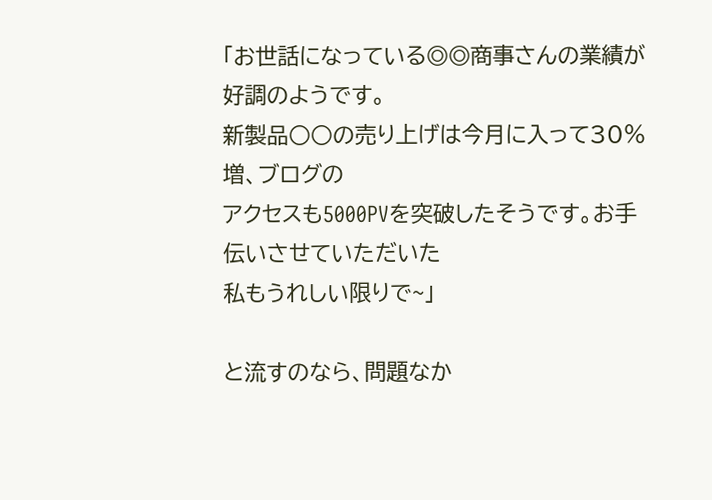「お世話になっている◎◎商事さんの業績が好調のようです。
新製品○○の売り上げは今月に入って30%増、ブログの
アクセスも5000PVを突破したそうです。お手伝いさせていただいた
私もうれしい限りで~」

と流すのなら、問題なか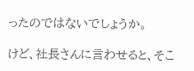ったのではないでしょうか。

けど、社長さんに言わせると、そこ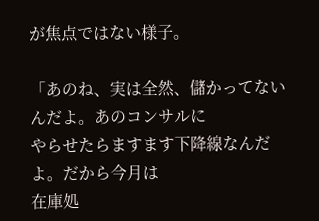が焦点ではない様子。

「あのね、実は全然、儲かってないんだよ。あのコンサルに
やらせたらますます下降線なんだよ。だから今月は
在庫処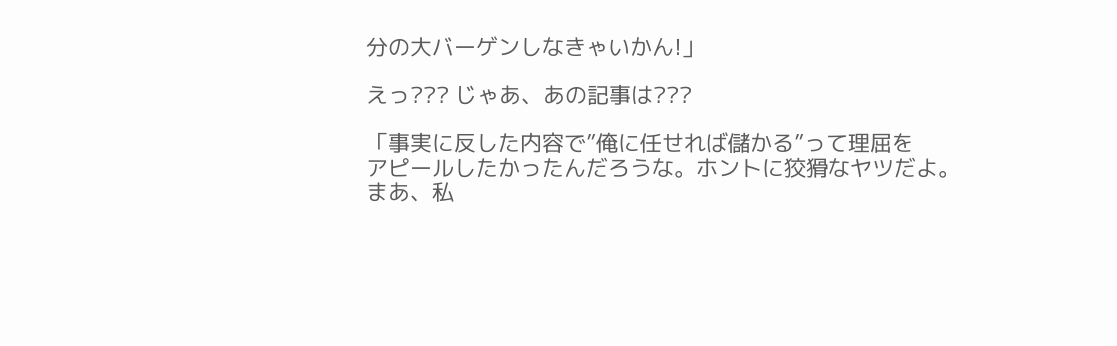分の大バーゲンしなきゃいかん!」

えっ??? じゃあ、あの記事は???

「事実に反した内容で”俺に任せれば儲かる”って理屈を
アピールしたかったんだろうな。ホントに狡猾なヤツだよ。
まあ、私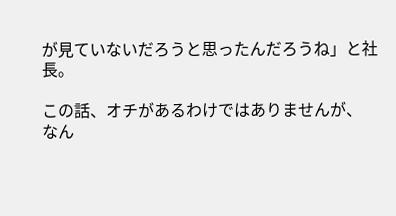が見ていないだろうと思ったんだろうね」と社長。

この話、オチがあるわけではありませんが、
なん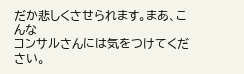だか悲しくさせられます。まあ、こんな
コンサルさんには気をつけてください。